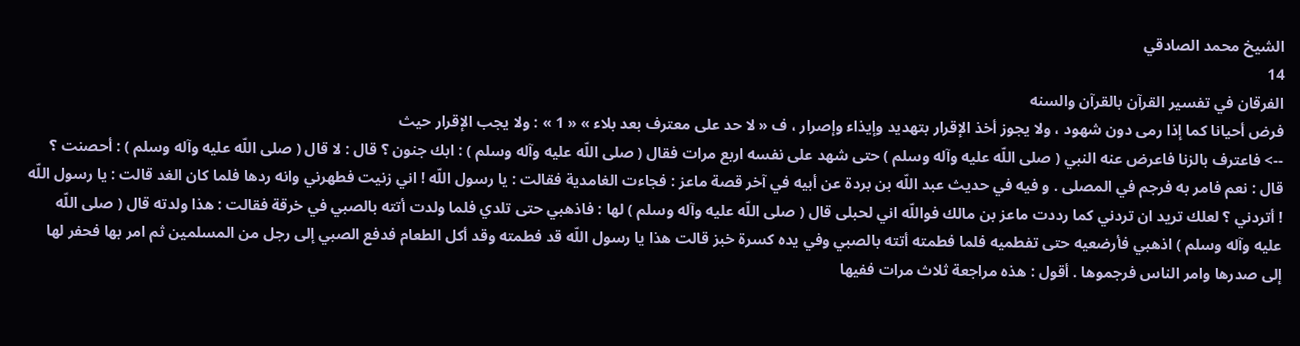الشيخ محمد الصادقي
14
الفرقان في تفسير القرآن بالقرآن والسنه
فرض أحيانا كما إذا رمى دون شهود ، ولا يجوز أخذ الإقرار بتهديد وإيذاء وإصرار ، ف « لا حد على معترف بعد بلاء » « 1 » : ولا يجب الإقرار حيث
--> فاعترف بالزنا فاعرض عنه النبي ( صلى اللّه عليه وآله وسلم ) حتى شهد على نفسه اربع مرات فقال ( صلى اللّه عليه وآله وسلم ) : ابك جنون ؟ قال : لا قال ( صلى اللّه عليه وآله وسلم ) : أحصنت ؟ قال : نعم فامر به فرجم في المصلى . و فيه في حديث عبد اللّه بن بردة عن أبيه في آخر قصة ماعز : فجاءت الغامدية فقالت : يا رسول اللّه ! اني زنيت فطهرني وانه ردها فلما كان الغد قالت : يا رسول اللّه ! أتردني ؟ لعلك تريد ان تردني كما رددت ماعز بن مالك فواللّه اني لحبلى قال ( صلى اللّه عليه وآله وسلم ) لها : فاذهبي حتى تلدي فلما ولدت أتته بالصبي في خرقة فقالت : هذا ولدته قال ( صلى اللّه عليه وآله وسلم ) اذهبي فأرضعيه حتى تفطميه فلما فطمته أتته بالصبي وفي يده كسرة خبز قالت هذا يا رسول اللّه قد فطمته وقد أكل الطعام فدفع الصبي إلى رجل من المسلمين ثم امر بها فحفر لها إلى صدرها وامر الناس فرجموها . أقول : هذه مراجعة ثلاث مرات ففيها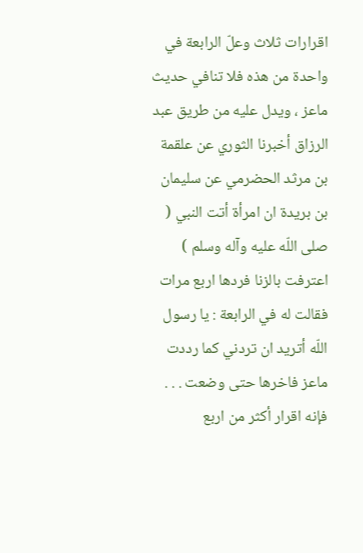اقرارات ثلاث وعلّ الرابعة في واحدة من هذه فلا تنافي حديث ماعز ، ويدل عليه من طريق عبد الرزاق أخبرنا الثوري عن علقمة بن مرثد الحضرمي عن سليمان بن بريدة ان امرأة أتت النبي ( صلى اللّه عليه وآله وسلم ) اعترفت بالزنا فردها اربع مرات فقالت له في الرابعة : يا رسول اللّه أتريد ان تردني كما رددت ماعز فاخرها حتى وضعت . . . فإنه اقرار أكثر من اربع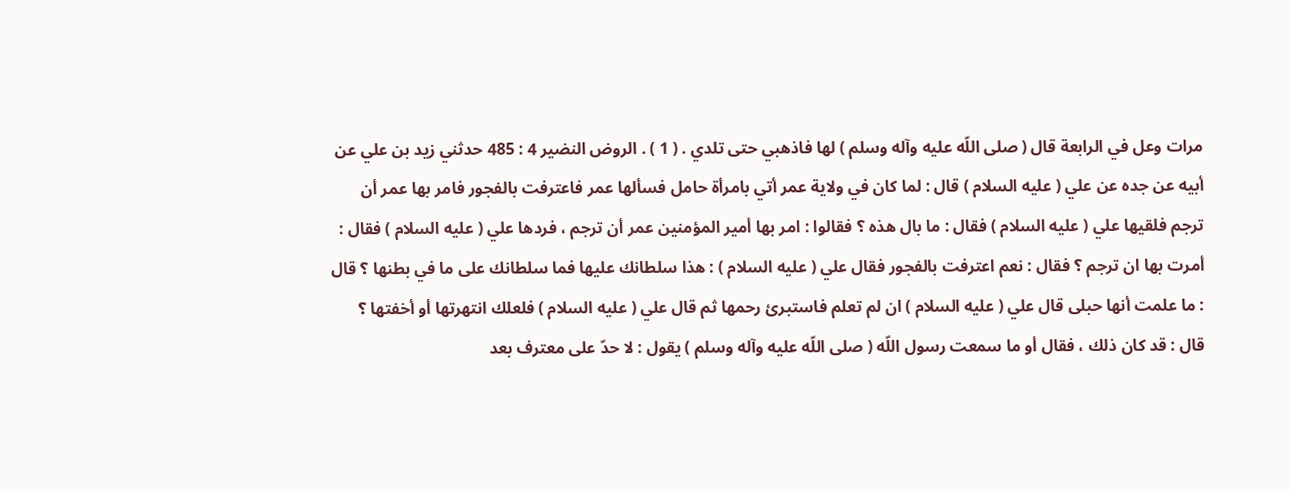مرات وعل في الرابعة قال ( صلى اللّه عليه وآله وسلم ) لها فاذهبي حتى تلدي . ( 1 ) . الروض النضير 4 : 485 حدثني زيد بن علي عن أبيه عن جده عن علي ( عليه السلام ) قال : لما كان في ولاية عمر أتي بامرأة حامل فسألها عمر فاعترفت بالفجور فامر بها عمر أن ترجم فلقيها علي ( عليه السلام ) فقال : ما بال هذه ؟ فقالوا : امر بها أمير المؤمنين عمر أن ترجم ، فردها علي ( عليه السلام ) فقال : أمرت بها ان ترجم ؟ فقال : نعم اعترفت بالفجور فقال علي ( عليه السلام ) : هذا سلطانك عليها فما سلطانك على ما في بطنها ؟ قال : ما علمت أنها حبلى قال علي ( عليه السلام ) ان لم تعلم فاستبرئ رحمها ثم قال علي ( عليه السلام ) فلعلك انتهرتها أو أخفتها ؟ قال : قد كان ذلك ، فقال أو ما سمعت رسول اللّه ( صلى اللّه عليه وآله وسلم ) يقول : لا حدّ على معترف بعد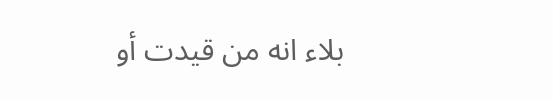بلاء انه من قيدت أو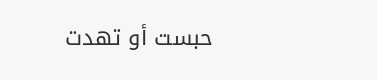حبست أو تهدت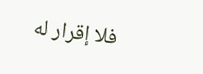فلا إقرار له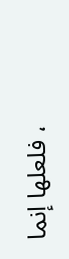، فلعلها إنما